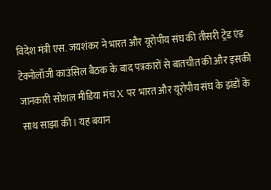विदेश मंत्री एस. जयशंकर ने भारत और यूरोपीय संघ की तीसरी ट्रेड एंड टेक्नोलॉजी काउंसिल बैठक के बाद पत्रकारों से बातचीत की और इसकी जानकारी सोशल मीडिया मंच X पर भारत और यूरोपीय संघ के झंडों के साथ साझा की। यह बयान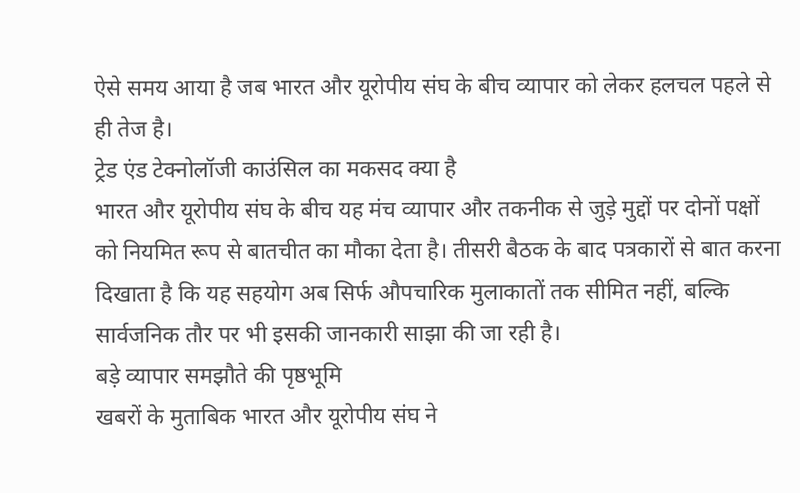ऐसे समय आया है जब भारत और यूरोपीय संघ के बीच व्यापार को लेकर हलचल पहले से ही तेज है।
ट्रेड एंड टेक्नोलॉजी काउंसिल का मकसद क्या है
भारत और यूरोपीय संघ के बीच यह मंच व्यापार और तकनीक से जुड़े मुद्दों पर दोनों पक्षों को नियमित रूप से बातचीत का मौका देता है। तीसरी बैठक के बाद पत्रकारों से बात करना दिखाता है कि यह सहयोग अब सिर्फ औपचारिक मुलाकातों तक सीमित नहीं, बल्कि सार्वजनिक तौर पर भी इसकी जानकारी साझा की जा रही है।
बड़े व्यापार समझौते की पृष्ठभूमि
खबरों के मुताबिक भारत और यूरोपीय संघ ने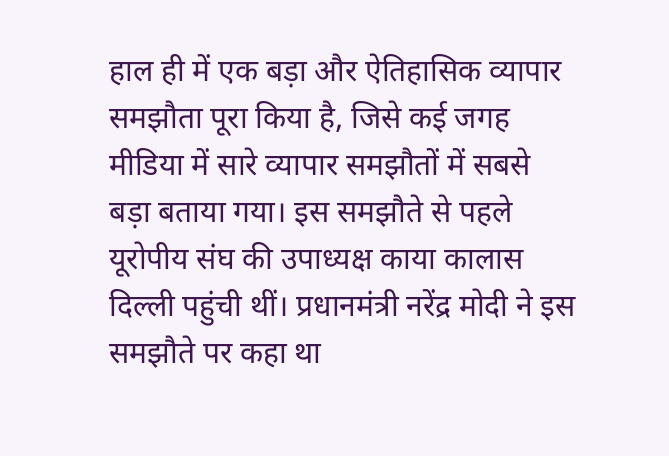हाल ही में एक बड़ा और ऐतिहासिक व्यापार समझौता पूरा किया है, जिसे कई जगह मीडिया में सारे व्यापार समझौतों में सबसे बड़ा बताया गया। इस समझौते से पहले यूरोपीय संघ की उपाध्यक्ष काया कालास दिल्ली पहुंची थीं। प्रधानमंत्री नरेंद्र मोदी ने इस समझौते पर कहा था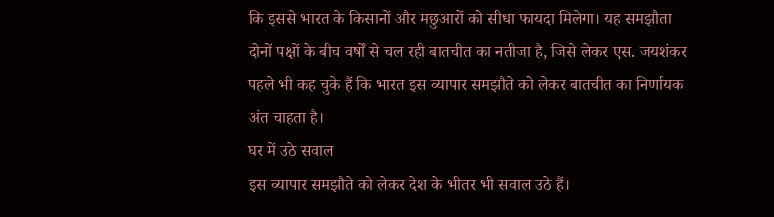कि इससे भारत के किसानों और मछुआरों को सीधा फायदा मिलेगा। यह समझौता दोनों पक्षों के बीच वर्षों से चल रही बातचीत का नतीजा है, जिसे लेकर एस. जयशंकर पहले भी कह चुके हैं कि भारत इस व्यापार समझौते को लेकर बातचीत का निर्णायक अंत चाहता है।
घर में उठे सवाल
इस व्यापार समझौते को लेकर देश के भीतर भी सवाल उठे हैं।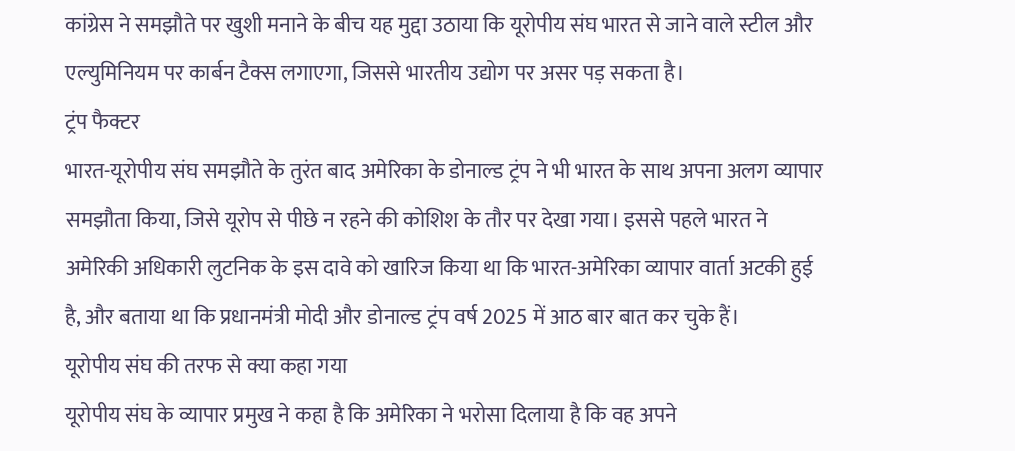कांग्रेस ने समझौते पर खुशी मनाने के बीच यह मुद्दा उठाया कि यूरोपीय संघ भारत से जाने वाले स्टील और एल्युमिनियम पर कार्बन टैक्स लगाएगा, जिससे भारतीय उद्योग पर असर पड़ सकता है।
ट्रंप फैक्टर
भारत-यूरोपीय संघ समझौते के तुरंत बाद अमेरिका के डोनाल्ड ट्रंप ने भी भारत के साथ अपना अलग व्यापार समझौता किया, जिसे यूरोप से पीछे न रहने की कोशिश के तौर पर देखा गया। इससे पहले भारत ने अमेरिकी अधिकारी लुटनिक के इस दावे को खारिज किया था कि भारत-अमेरिका व्यापार वार्ता अटकी हुई है, और बताया था कि प्रधानमंत्री मोदी और डोनाल्ड ट्रंप वर्ष 2025 में आठ बार बात कर चुके हैं।
यूरोपीय संघ की तरफ से क्या कहा गया
यूरोपीय संघ के व्यापार प्रमुख ने कहा है कि अमेरिका ने भरोसा दिलाया है कि वह अपने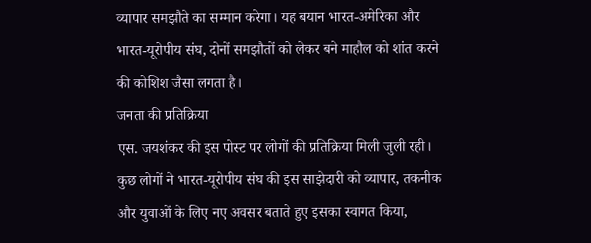व्यापार समझौते का सम्मान करेगा। यह बयान भारत-अमेरिका और भारत-यूरोपीय संघ, दोनों समझौतों को लेकर बने माहौल को शांत करने की कोशिश जैसा लगता है।
जनता की प्रतिक्रिया
एस. जयशंकर की इस पोस्ट पर लोगों की प्रतिक्रिया मिली जुली रही। कुछ लोगों ने भारत-यूरोपीय संघ की इस साझेदारी को व्यापार, तकनीक और युवाओं के लिए नए अवसर बताते हुए इसका स्वागत किया,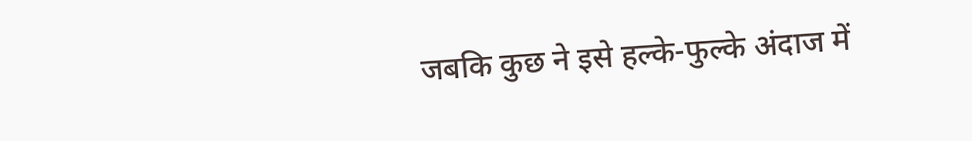जबकि कुछ ने इसे हल्के-फुल्के अंदाज में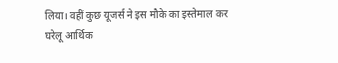लिया। वहीं कुछ यूजर्स ने इस मौके का इस्तेमाल कर घरेलू आर्थिक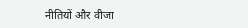नीतियों और वीजा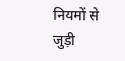नियमों से जुड़ी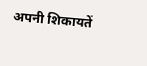अपनी शिकायतें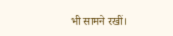भी सामने रखीं।